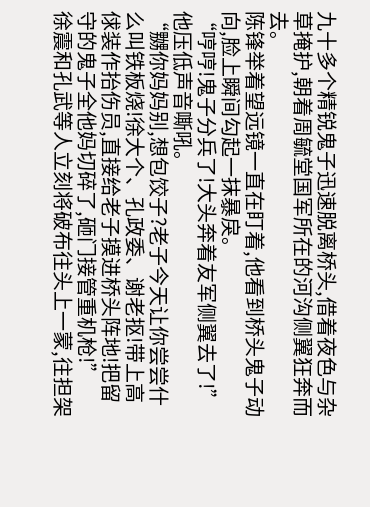九十多个精锐鬼子迅速脱离桥头,借着夜色与杂草掩护,朝着周毓堂国军所在的河沟侧翼狂奔而去。
陈锋举着望远镜一直在盯着,他看到桥头鬼子动向,脸上瞬间勾起一抹暴戾。
“哼哼!鬼子分兵了!大头奔着友军侧翼去了!”
他压低声音嘶吼。
“嬲你妈妈别,想包饺子?老子今天让你尝尝什么叫铁板烧!徐大个、孔政委、谢老抠!带上高俅装作抬伤员,直接给老子摸进桥头阵地!把留守的鬼子全他妈切碎了,砸门接管重机枪!”
徐震和孔武等人立刻将破布往头上一蒙,往担架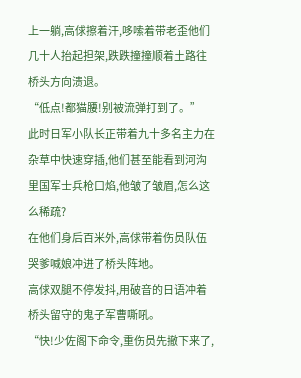上一躺,高俅擦着汗,哆嗦着带老歪他们几十人抬起担架,跌跌撞撞顺着土路往桥头方向溃退。
“低点!都猫腰!别被流弹打到了。”
此时日军小队长正带着九十多名主力在杂草中快速穿插,他们甚至能看到河沟里国军士兵枪口焰,他皱了皱眉,怎么这么稀疏?
在他们身后百米外,高俅带着伤员队伍哭爹喊娘冲进了桥头阵地。
高俅双腿不停发抖,用破音的日语冲着桥头留守的鬼子军曹嘶吼。
“快!少佐阁下命令,重伤员先撤下来了,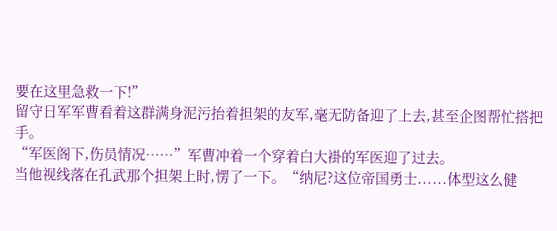要在这里急救一下!”
留守日军军曹看着这群满身泥污抬着担架的友军,毫无防备迎了上去,甚至企图帮忙搭把手。
“军医阁下,伤员情况……”军曹冲着一个穿着白大褂的军医迎了过去。
当他视线落在孔武那个担架上时,愣了一下。“纳尼?这位帝国勇士......体型这么健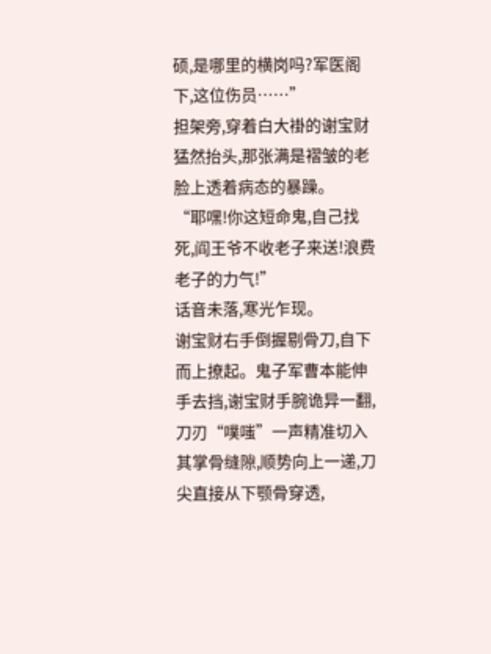硕,是哪里的横岗吗?军医阁下,这位伤员……”
担架旁,穿着白大褂的谢宝财猛然抬头,那张满是褶皱的老脸上透着病态的暴躁。
“耶嘿!你这短命鬼,自己找死,阎王爷不收老子来送!浪费老子的力气!”
话音未落,寒光乍现。
谢宝财右手倒握剔骨刀,自下而上撩起。鬼子军曹本能伸手去挡,谢宝财手腕诡异一翻,刀刃“噗嗤”一声精准切入其掌骨缝隙,顺势向上一递,刀尖直接从下颚骨穿透,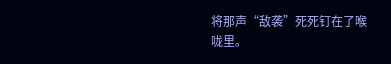将那声“敌袭”死死钉在了喉咙里。